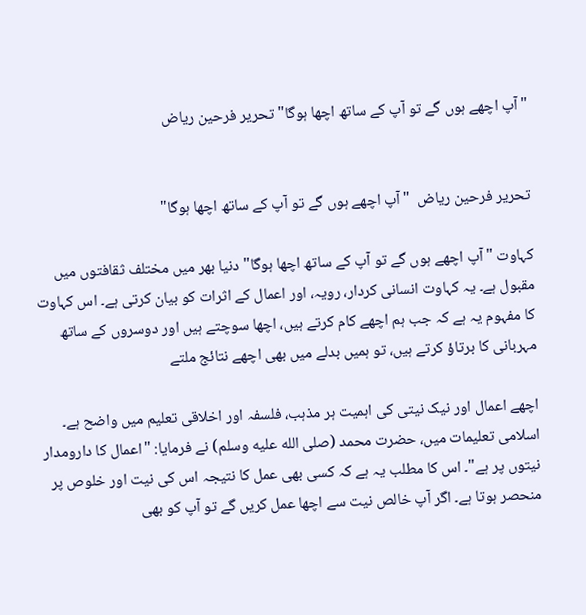"آپ اچھے ہوں گے تو آپ کے ساتھ اچھا ہوگا" تحریر فرحین ریاض


تحریر فرحین ریاض  "آپ اچھے ہوں گے تو آپ کے ساتھ اچھا ہوگا"

کہاوت "آپ اچھے ہوں گے تو آپ کے ساتھ اچھا ہوگا" دنیا بھر میں مختلف ثقافتوں میں مقبول ہے۔ یہ کہاوت انسانی کردار، رویہ، اور اعمال کے اثرات کو بیان کرتی ہے۔ اس کہاوت کا مفہوم یہ ہے کہ جب ہم اچھے کام کرتے ہیں، اچھا سوچتے ہیں اور دوسروں کے ساتھ مہربانی کا برتاؤ کرتے ہیں، تو ہمیں بدلے میں بھی اچھے نتائج ملتے

اچھے اعمال اور نیک نیتی کی اہمیت ہر مذہب، فلسفہ اور اخلاقی تعلیم میں واضح ہے۔ اسلامی تعلیمات میں، حضرت محمد (صلى الله عليه وسلم) نے فرمایا: "اعمال کا دارومدار نیتوں پر ہے"۔ اس کا مطلب یہ ہے کہ کسی بھی عمل کا نتیجہ اس کی نیت اور خلوص پر منحصر ہوتا ہے۔ اگر آپ خالص نیت سے اچھا عمل کریں گے تو آپ کو بھی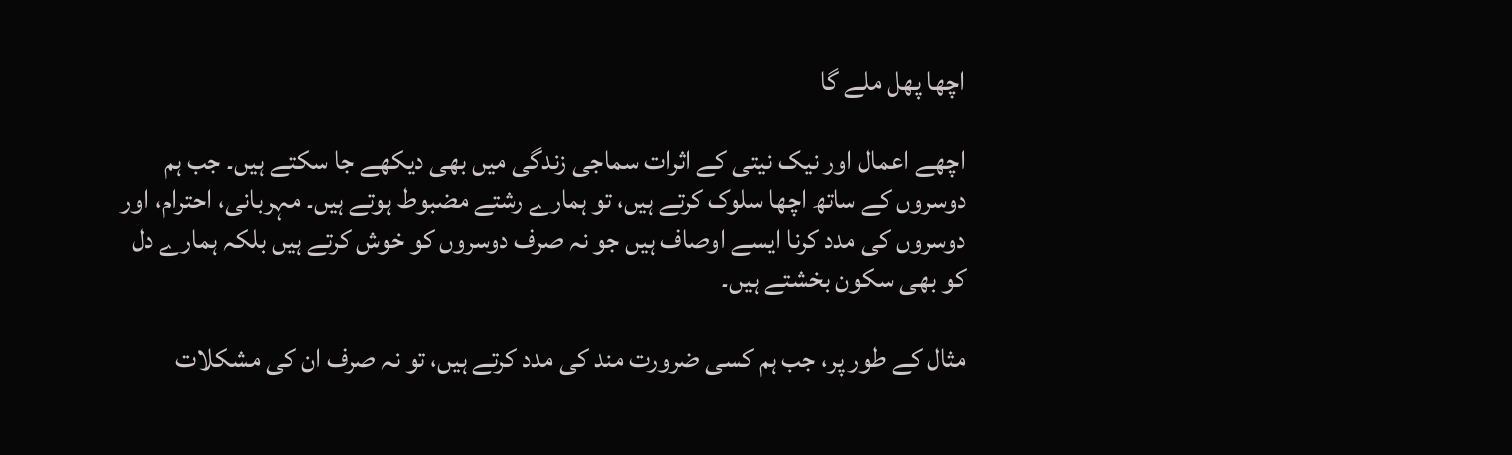اچھا پھل ملے گا

اچھے اعمال اور نیک نیتی کے اثرات سماجی زندگی میں بھی دیکھے جا سکتے ہیں۔ جب ہم دوسروں کے ساتھ اچھا سلوک کرتے ہیں، تو ہمارے رشتے مضبوط ہوتے ہیں۔ مہربانی، احترام، اور دوسروں کی مدد کرنا ایسے اوصاف ہیں جو نہ صرف دوسروں کو خوش کرتے ہیں بلکہ ہمارے دل کو بھی سکون بخشتے ہیں۔

مثال کے طور پر، جب ہم کسی ضرورت مند کی مدد کرتے ہیں، تو نہ صرف ان کی مشکلات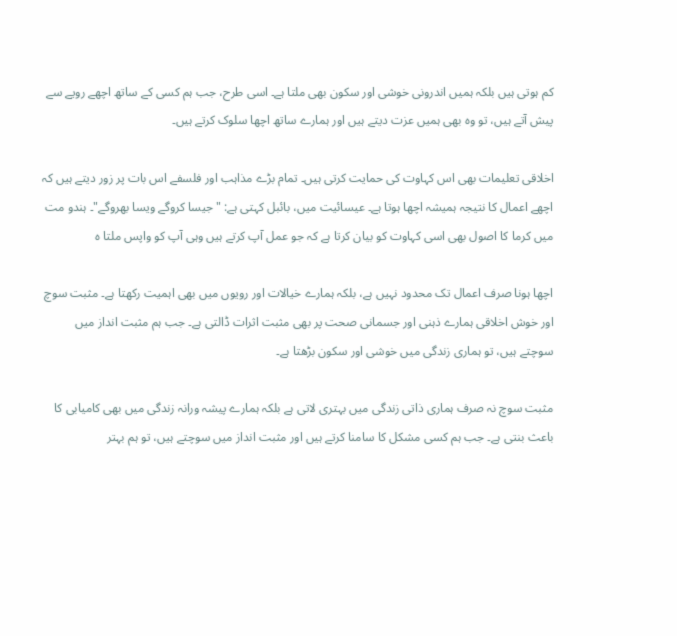کم ہوتی ہیں بلکہ ہمیں اندرونی خوشی اور سکون بھی ملتا ہے۔ اسی طرح، جب ہم کسی کے ساتھ اچھے رویے سے پیش آتے ہیں، تو وہ بھی ہمیں عزت دیتے ہیں اور ہمارے ساتھ اچھا سلوک کرتے ہیں۔

اخلاقی تعلیمات بھی اس کہاوت کی حمایت کرتی ہیں۔ تمام بڑے مذاہب اور فلسفے اس بات پر زور دیتے ہیں کہ اچھے اعمال کا نتیجہ ہمیشہ اچھا ہوتا ہے۔ عیسائیت میں، بائبل کہتی ہے: "جیسا کروگے ویسا بھروگے"۔ ہندو مت میں کرما کا اصول بھی اسی کہاوت کو بیان کرتا ہے کہ جو عمل آپ کرتے ہیں وہی آپ کو واپس ملتا ہ

اچھا ہونا صرف اعمال تک محدود نہیں ہے، بلکہ ہمارے خیالات اور رویوں میں بھی اہمیت رکھتا ہے۔ مثبت سوچ اور خوش اخلاقی ہمارے ذہنی اور جسمانی صحت پر بھی مثبت اثرات ڈالتی ہے۔ جب ہم مثبت انداز میں سوچتے ہیں، تو ہماری زندگی میں خوشی اور سکون بڑھتا ہے۔

مثبت سوچ نہ صرف ہماری ذاتی زندگی میں بہتری لاتی ہے بلکہ ہمارے پیشہ ورانہ زندگی میں بھی کامیابی کا باعث بنتی ہے۔ جب ہم کسی مشکل کا سامنا کرتے ہیں اور مثبت انداز میں سوچتے ہیں، تو ہم بہتر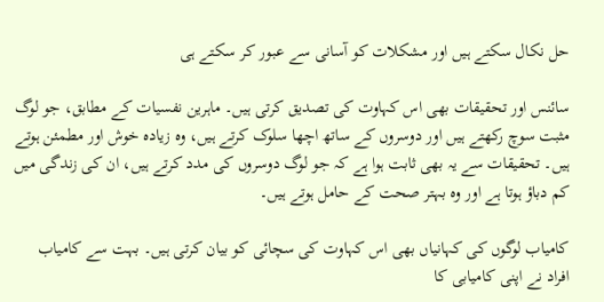حل نکال سکتے ہیں اور مشکلات کو آسانی سے عبور کر سکتے ہی

سائنس اور تحقیقات بھی اس کہاوت کی تصدیق کرتی ہیں۔ ماہرین نفسیات کے مطابق، جو لوگ مثبت سوچ رکھتے ہیں اور دوسروں کے ساتھ اچھا سلوک کرتے ہیں، وہ زیادہ خوش اور مطمئن ہوتے ہیں۔ تحقیقات سے یہ بھی ثابت ہوا ہے کہ جو لوگ دوسروں کی مدد کرتے ہیں، ان کی زندگی میں کم دباؤ ہوتا ہے اور وہ بہتر صحت کے حامل ہوتے ہیں۔

کامیاب لوگوں کی کہانیاں بھی اس کہاوت کی سچائی کو بیان کرتی ہیں۔ بہت سے کامیاب افراد نے اپنی کامیابی کا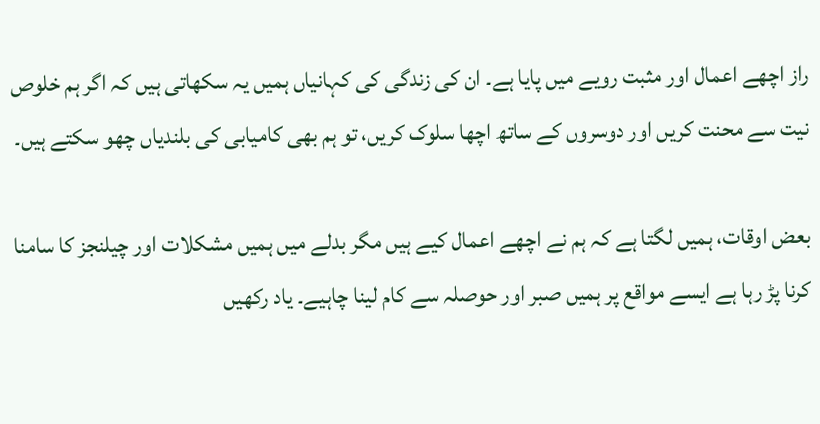راز اچھے اعمال اور مثبت رویے میں پایا ہے۔ ان کی زندگی کی کہانیاں ہمیں یہ سکھاتی ہیں کہ اگر ہم خلوص نیت سے محنت کریں اور دوسروں کے ساتھ اچھا سلوک کریں، تو ہم بھی کامیابی کی بلندیاں چھو سکتے ہیں۔

بعض اوقات، ہمیں لگتا ہے کہ ہم نے اچھے اعمال کیے ہیں مگر بدلے میں ہمیں مشکلات اور چیلنجز کا سامنا کرنا پڑ رہا ہے ایسے مواقع پر ہمیں صبر اور حوصلہ سے کام لینا چاہیے۔ یاد رکھیں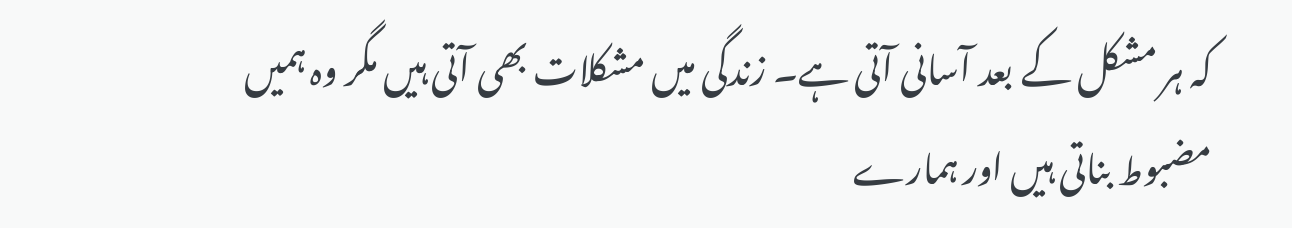کہ ہر مشکل کے بعد آسانی آتی ہے۔ زندگی میں مشکلات بھی آتی ہیں مگر وہ ہمیں مضبوط بناتی ہیں اور ہمارے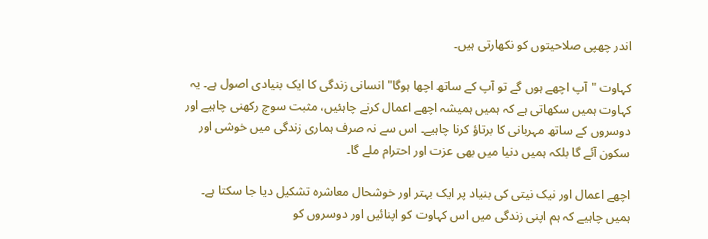اندر چھپی صلاحیتوں کو نکھارتی ہیں۔

کہاوت "آپ اچھے ہوں گے تو آپ کے ساتھ اچھا ہوگا" انسانی زندگی کا ایک بنیادی اصول ہے۔ یہ کہاوت ہمیں سکھاتی ہے کہ ہمیں ہمیشہ اچھے اعمال کرنے چاہئیں، مثبت سوچ رکھنی چاہیے اور دوسروں کے ساتھ مہربانی کا برتاؤ کرنا چاہیے۔ اس سے نہ صرف ہماری زندگی میں خوشی اور سکون آئے گا بلکہ ہمیں دنیا میں بھی عزت اور احترام ملے گا۔

اچھے اعمال اور نیک نیتی کی بنیاد پر ایک بہتر اور خوشحال معاشرہ تشکیل دیا جا سکتا ہے۔ ہمیں چاہیے کہ ہم اپنی زندگی میں اس کہاوت کو اپنائیں اور دوسروں کو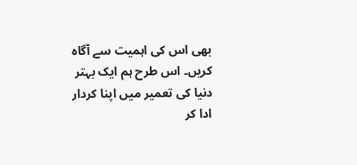بھی اس کی اہمیت سے آگاہ کریں۔ اس طرح ہم ایک بہتر دنیا کی تعمیر میں اپنا کردار ادا کر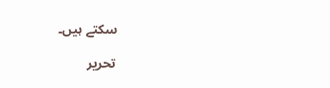سکتے ہیں۔

تحریر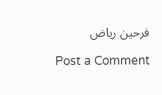فرحین ریاض

Post a Comment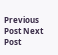Previous Post Next Post